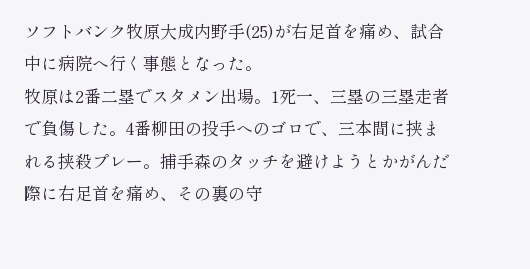ソフトバンク牧原大成内野手(25)が右足首を痛め、試合中に病院へ行く事態となった。
牧原は2番二塁でスタメン出場。1死一、三塁の三塁走者で負傷した。4番柳田の投手へのゴロで、三本間に挟まれる挟殺プレー。捕手森のタッチを避けようとかがんだ際に右足首を痛め、その裏の守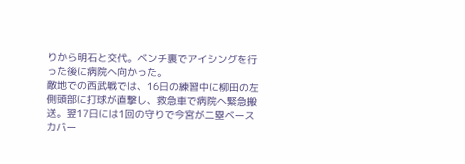りから明石と交代。ベンチ裏でアイシングを行った後に病院へ向かった。
敵地での西武戦では、16日の練習中に柳田の左側頭部に打球が直撃し、救急車で病院へ緊急搬送。翌17日には1回の守りで今宮が二塁ベースカバー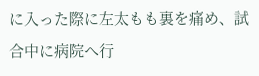に入った際に左太もも裏を痛め、試合中に病院へ行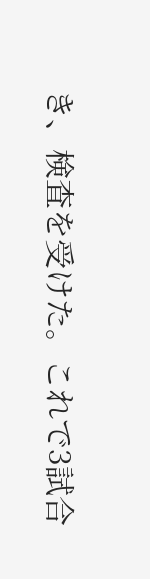き、検査を受けた。これで3試合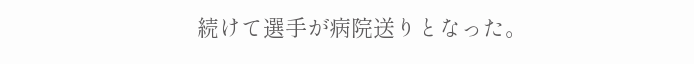続けて選手が病院送りとなった。